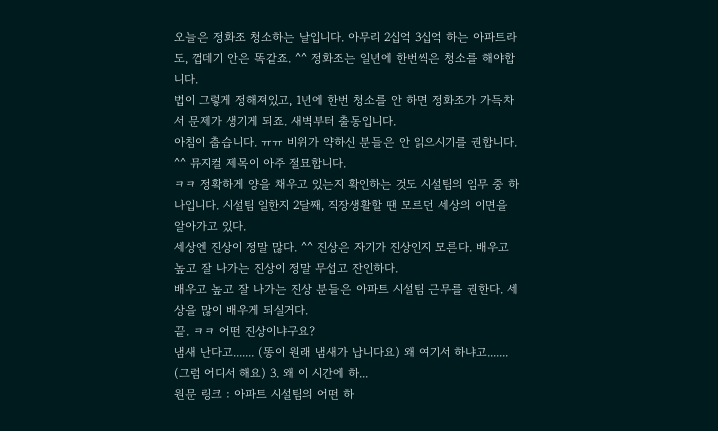오늘은 정화조 청소하는 날입니다. 아무리 2십억 3십억 하는 아파트라도, 껍데기 안은 똑같죠. ^^ 정화조는 일년에 한번씩은 청소를 해야합니다.
법이 그렇게 정해져있고, 1년에 한번 청소를 안 하면 정화조가 가득차서 문제가 생기게 되죠. 새벽부터 출동입니다.
아침이 춥습니다. ㅠㅠ 비위가 약하신 분들은 안 읽으시기를 권합니다. ^^ 뮤지컬 제목이 아주 절묘합니다.
ㅋㅋ 정확하게 양을 채우고 있는지 확인하는 것도 시설팀의 임무 중 하나입니다. 시설팀 일한지 2달째, 직장생활할 땐 모르던 세상의 이면을 알아가고 있다.
세상엔 진상이 정말 많다. ^^ 진상은 자기가 진상인지 모른다. 배우고 높고 잘 나가는 진상이 정말 무섭고 잔인하다.
배우고 높고 잘 나가는 진상 분들은 아파트 시설팀 근무를 권한다. 세상을 많이 배우게 되실거다.
끝. ㅋㅋ 어떤 진상이냐구요?
냄새 난다고....... (똥이 원래 냄새가 납니다요) 왜 여기서 하냐고.......
(그럼 어디서 해요) 3. 왜 이 시간에 하...
원문 링크 : 아파트 시설팀의 어떤 하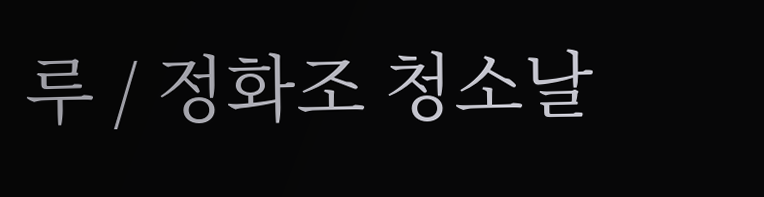루 / 정화조 청소날